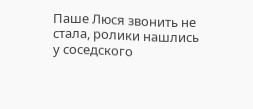Паше Люся звонить не стала, ролики нашлись у соседского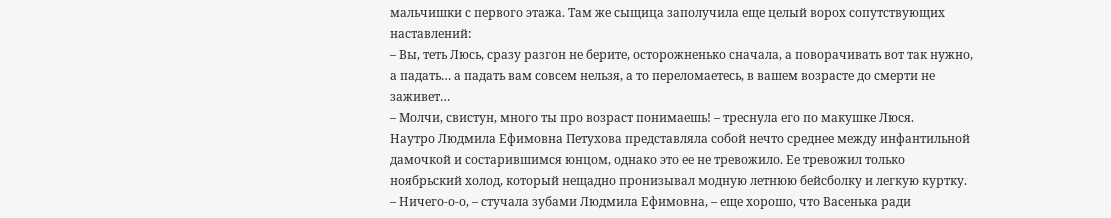мальчишки с первого этажа. Там же сыщица заполучила еще целый ворох сопутствующих наставлений:
– Вы, теть Люсь, сразу разгон не берите, осторожненько сначала, а поворачивать вот так нужно, а падать… а падать вам совсем нельзя, а то переломаетесь, в вашем возрасте до смерти не заживет…
– Молчи, свистун, много ты про возраст понимаешь! – треснула его по макушке Люся.
Наутро Людмила Ефимовна Петухова представляла собой нечто среднее между инфантильной дамочкой и состарившимся юнцом, однако это ее не тревожило. Ее тревожил только ноябрьский холод, который нещадно пронизывал модную летнюю бейсболку и легкую куртку.
– Ничего-о-о, – стучала зубами Людмила Ефимовна, – еще хорошо, что Васенька ради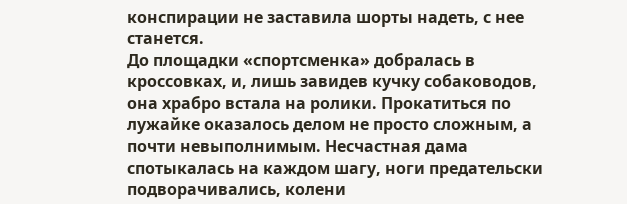конспирации не заставила шорты надеть, с нее станется.
До площадки «спортсменка» добралась в кроссовках, и, лишь завидев кучку собаководов, она храбро встала на ролики. Прокатиться по лужайке оказалось делом не просто сложным, а почти невыполнимым. Несчастная дама спотыкалась на каждом шагу, ноги предательски подворачивались, колени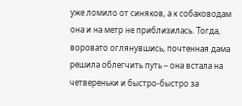уже ломило от синяков, а к собаководам она и на метр не приблизилась. Тогда, воровато оглянувшись, почтенная дама решила облегчить путь – она встала на четвереньки и быстро-быстро за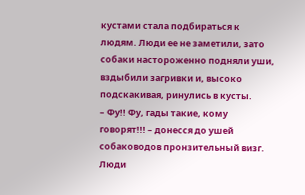кустами стала подбираться к людям. Люди ее не заметили, зато собаки настороженно подняли уши, вздыбили загривки и, высоко подскакивая, ринулись в кусты.
– Фу!! Фу, гады такие, кому говорят!!! – донесся до ушей собаководов пронзительный визг.
Люди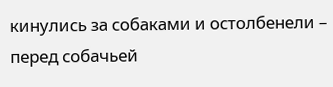кинулись за собаками и остолбенели – перед собачьей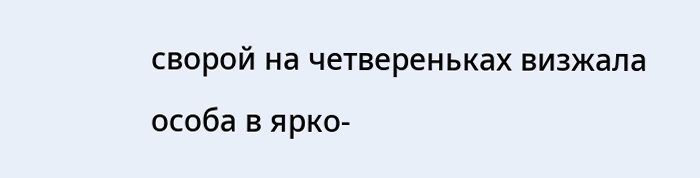сворой на четвереньках визжала особа в ярко-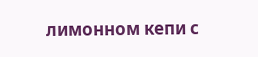лимонном кепи с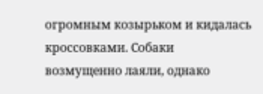огромным козырьком и кидалась кроссовками. Собаки возмущенно лаяли, однако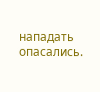нападать опасались.